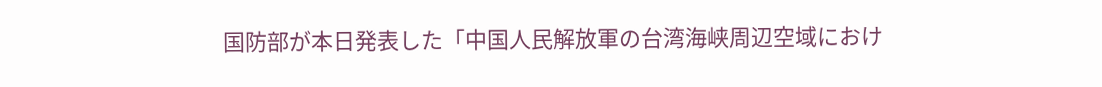国防部が本日発表した「中国人民解放軍の台湾海峡周辺空域におけ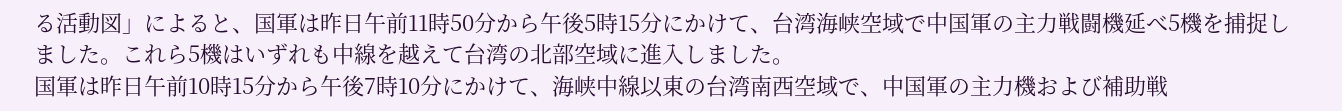る活動図」によると、国軍は昨日午前11時50分から午後5時15分にかけて、台湾海峡空域で中国軍の主力戦闘機延べ5機を捕捉しました。これら5機はいずれも中線を越えて台湾の北部空域に進入しました。
国軍は昨日午前10時15分から午後7時10分にかけて、海峡中線以東の台湾南西空域で、中国軍の主力機および補助戦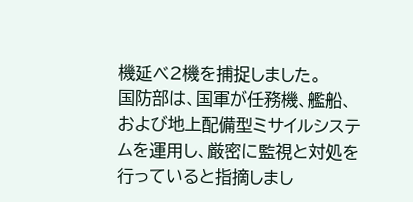機延べ2機を捕捉しました。
国防部は、国軍が任務機、艦船、および地上配備型ミサイルシステムを運用し、厳密に監視と対処を行っていると指摘しまし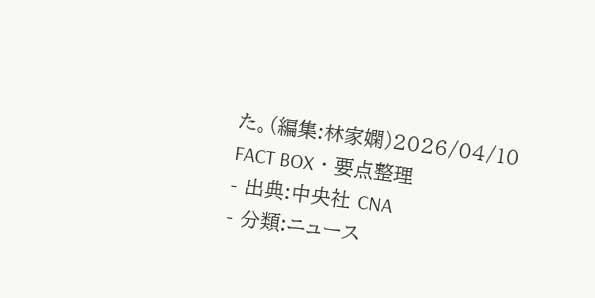た。(編集:林家嫻)2026/04/10
FACT BOX ・ 要点整理
- 出典:中央社 CNA
- 分類:ニュース